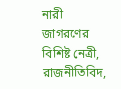নারী জাগরণের বিশিষ্ট নেত্রী, রাজনীতিবিদ,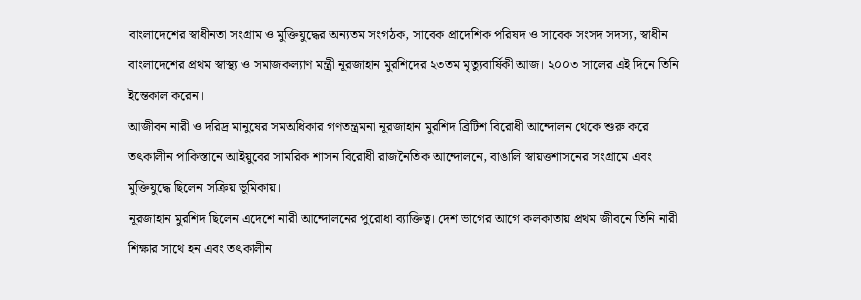বাংলাদেশের স্বাধীনতা সংগ্রাম ও মুক্তিযুদ্ধের অন্যতম সংগঠক, সাবেক প্রাদেশিক পরিষদ ও সাবেক সংসদ সদস্য, স্বাধীন বাংলাদেশের প্রথম স্বাস্থ্য ও সমাজকল্যাণ মন্ত্রী নূরজাহান মুরশিদের ২৩তম মৃত্যুবার্ষিকী আজ। ২০০৩ সালের এই দিনে তিনি ইন্তেকাল করেন।
আজীবন নারী ও দরিদ্র মানুষের সমঅধিকার গণতন্ত্রমনা নূরজাহান মুরশিদ ব্রিটিশ বিরোধী আন্দোলন থেকে শুরু করে তৎকালীন পাকিস্তানে আইয়ুবের সামরিক শাসন বিরোধী রাজনৈতিক আন্দোলনে, বাঙালি স্বায়ত্তশাসনের সংগ্রামে এবং মুক্তিযুদ্ধে ছিলেন সক্রিয় ভূমিকায়।
নূরজাহান মুরশিদ ছিলেন এদেশে নারী আন্দোলনের পুরোধা ব্যাক্তিত্ব। দেশ ভাগের আগে কলকাতায় প্রথম জীবনে তিনি নারী শিক্ষার সাথে হন এবং তৎকালীন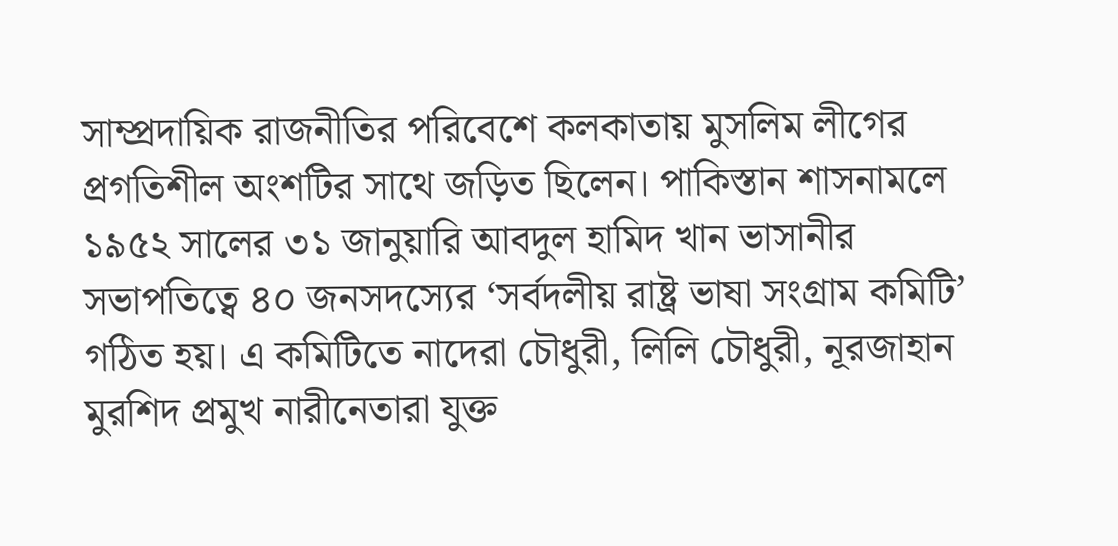সাম্প্রদায়িক রাজনীতির পরিবেশে কলকাতায় মুসলিম লীগের প্রগতিশীল অংশটির সাথে জড়িত ছিলেন। পাকিস্তান শাসনামলে ১৯৫২ সালের ৩১ জানুয়ারি আবদুল হামিদ খান ভাসানীর সভাপতিত্বে ৪০ জনসদস্যের ‘সর্বদলীয় রাষ্ট্র ভাষা সংগ্রাম কমিটি’ গঠিত হয়। এ কমিটিতে নাদেরা চৌধুরী, লিলি চৌধুরী, নূরজাহান মুরশিদ প্রমুখ নারীনেতারা যুক্ত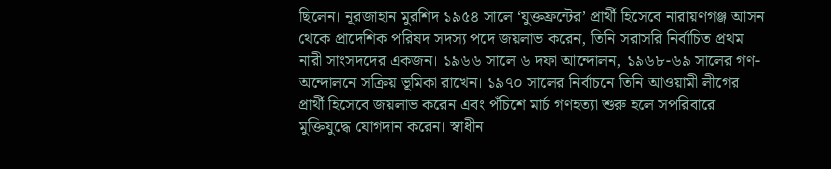ছিলেন। নূরজাহান মুরশিদ ১৯৫৪ সালে ‘যুক্তফ্রন্টের’ প্রার্থী হিসেবে নারায়ণগঞ্জ আসন থেকে প্রাদেশিক পরিষদ সদস্য পদে জয়লাভ করেন, তিনি সরাসরি নির্বাচিত প্রথম নারী সাংসদদের একজন। ১৯৬৬ সালে ৬ দফা আন্দোলন, ১৯৬৮-৬৯ সালের গণ-অন্দোলনে সক্রিয় ভূমিকা রাখেন। ১৯৭০ সালের নির্বাচনে তিনি আওয়ামী লীগের প্রার্থী হিসেবে জয়লাভ করেন এবং পঁচিশে মার্চ গণহত্যা শুরু হলে সপরিবারে মুক্তিযুদ্ধে যোগদান করেন। স্বাধীন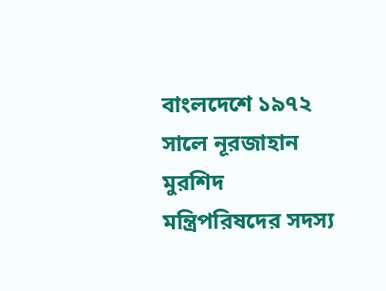বাংলদেশে ১৯৭২ সালে নূরজাহান মুরশিদ মন্ত্রিপরিষদের সদস্য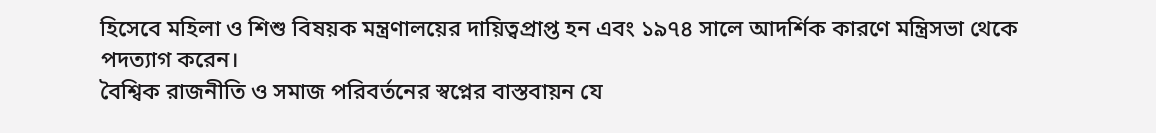হিসেবে মহিলা ও শিশু বিষয়ক মন্ত্রণালয়ের দায়িত্বপ্রাপ্ত হন এবং ১৯৭৪ সালে আদর্শিক কারণে মন্ত্রিসভা থেকে পদত্যাগ করেন।
বৈশ্বিক রাজনীতি ও সমাজ পরিবর্তনের স্বপ্নের বাস্তবায়ন যে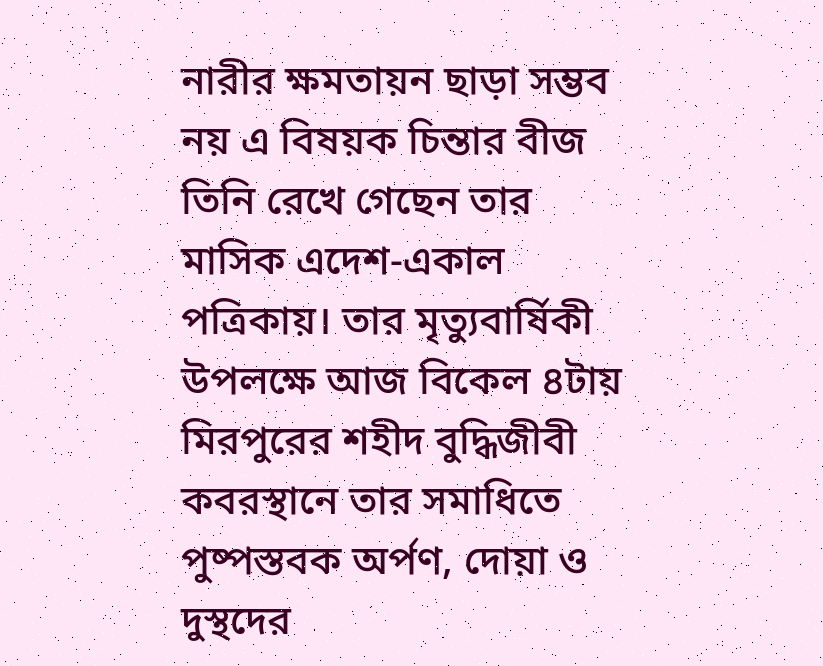নারীর ক্ষমতায়ন ছাড়া সম্ভব নয় এ বিষয়ক চিন্তার বীজ তিনি রেখে গেছেন তার মাসিক এদেশ-একাল পত্রিকায়। তার মৃত্যুবার্ষিকী উপলক্ষে আজ বিকেল ৪টায় মিরপুরের শহীদ বুদ্ধিজীবী কবরস্থানে তার সমাধিতে পুষ্পস্তবক অর্পণ, দোয়া ও দুস্থদের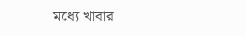মধ্যে খাবার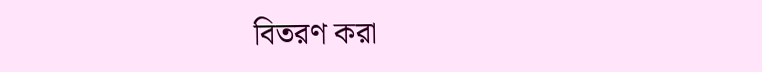বিতরণ করা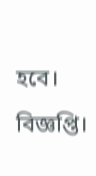হবে। বিজ্ঞপ্তি।